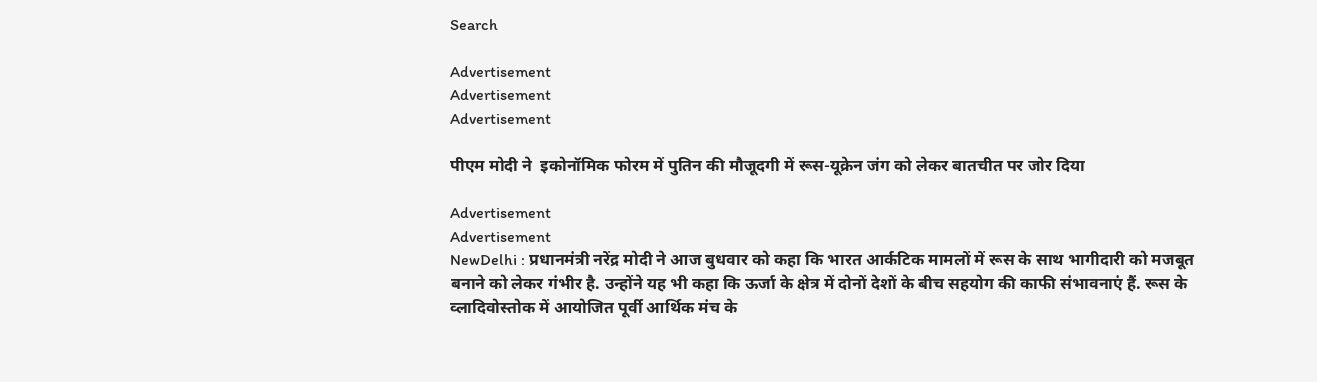Search

Advertisement
Advertisement
Advertisement

पीएम मोदी ने  इकोनॉमिक फोरम में पुतिन की मौजूदगी में रूस-यूक्रेन जंग को लेकर बातचीत पर जोर दिया

Advertisement
Advertisement
NewDelhi : प्रधानमंत्री नरेंद्र मोदी ने आज बुधवार को कहा कि भारत आर्कटिक मामलों में रूस के साथ भागीदारी को मजबूत बनाने को लेकर गंभीर है. उन्होंने यह भी कहा कि ऊर्जा के क्षेत्र में दोनों देशों के बीच सहयोग की काफी संभावनाएं हैं. रूस के व्लादिवोस्तोक में आयोजित पूर्वी आर्थिक मंच के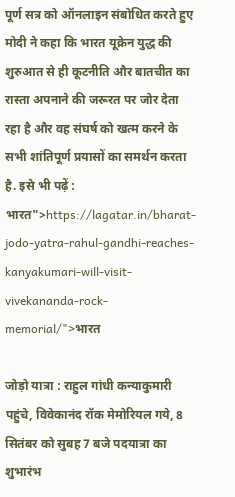पूर्ण सत्र को ऑनलाइन संबोधित करते हुए मोदी ने कहा कि भारत यूक्रेन युद्ध की शुरुआत से ही कूटनीति और बातचीत का रास्ता अपनाने की जरूरत पर जोर देता रहा है और वह संघर्ष को खत्म करने के सभी शांतिपूर्ण प्रयासों का समर्थन करता है. इसे भी पढ़ें : भारत">https://lagatar.in/bharat-jodo-yatra-rahul-gandhi-reaches-kanyakumari-will-visit-vivekananda-rock-memorial/">भारत

जोड़ो यात्रा : राहुल गांधी कन्याकुमारी पहुंचे, विवेकानंद रॉक मेमोरियल गये, 8 सितंबर को सुबह 7 बजे पदयात्रा का शुभारंभ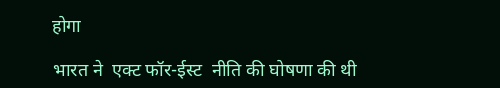होगा

भारत ने  एक्ट फॉर-ईस्ट  नीति की घोषणा की थी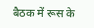बैठक में रूस के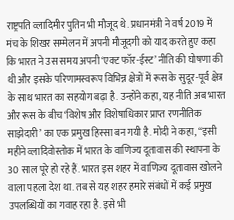राष्ट्रपति व्लादिमीर पुतिन भी मौजूद थे. प्रधानमंत्री ने वर्ष 2019 में मंच के शिखर सम्मेलन में अपनी मौजूदगी को याद करते हुए कहा कि भारत ने उस समय अपनी ‘एक्ट फॉर-ईस्ट’ नीति की घोषणा की थी और इसके परिणामस्वरूप विभिन्न क्षेत्रों में रूस के सुदूर-पूर्व क्षेत्र के साथ भारत का सहयोग बढ़ा है. उन्होंने कहा, यह नीति अब भारत और रूस के बीच ‘विशेष और विशेषाधिकार प्राप्त रणनीतिक साझेदारी’ का एक प्रमुख हिस्सा बन गयी है. मोदी ने कहा, ‘‘इसी महीने व्लादिवोस्तोक में भारत के वाणिज्य दूतावास की स्थापना के 30 साल पूरे हो रहे हैं. भारत इस शहर में वाणिज्य दूतावास खोलने वाला पहला देश था. तब से यह शहर हमारे संबंधों में कई प्रमुख उपलब्धियों का गवाह रहा है. इसे भी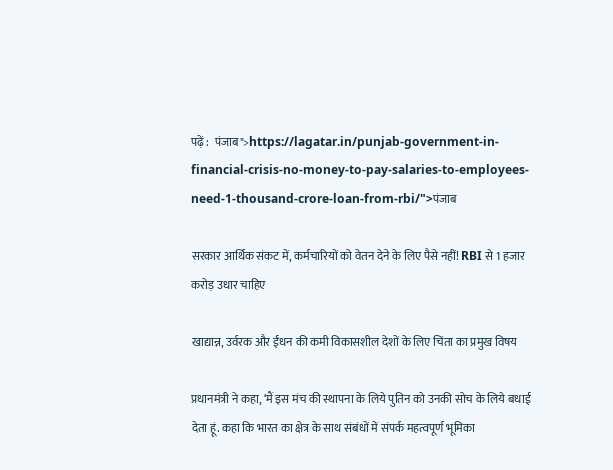पढ़ें :  पंजाब">https://lagatar.in/punjab-government-in-financial-crisis-no-money-to-pay-salaries-to-employees-need-1-thousand-crore-loan-from-rbi/">पंजाब

सरकार आर्थिक संकट में, कर्मचारियों को वेतन देने के लिए पैसे नहीं! RBI से 1 हजार करोड़ उधार चाहिए

खाद्यान्न, उर्वरक और ईंधन की कमी विकासशील देशों के लिए चिंता का प्रमुख विषय

प्रधानमंत्री ने कहा, ‘मैं इस मंच की स्थापना के लिये पुतिन को उनकी सोच के लिये बधाई देता हूं. कहा कि भारत का क्षेत्र के साथ संबंधों में संपर्क महत्वपूर्ण भूमिका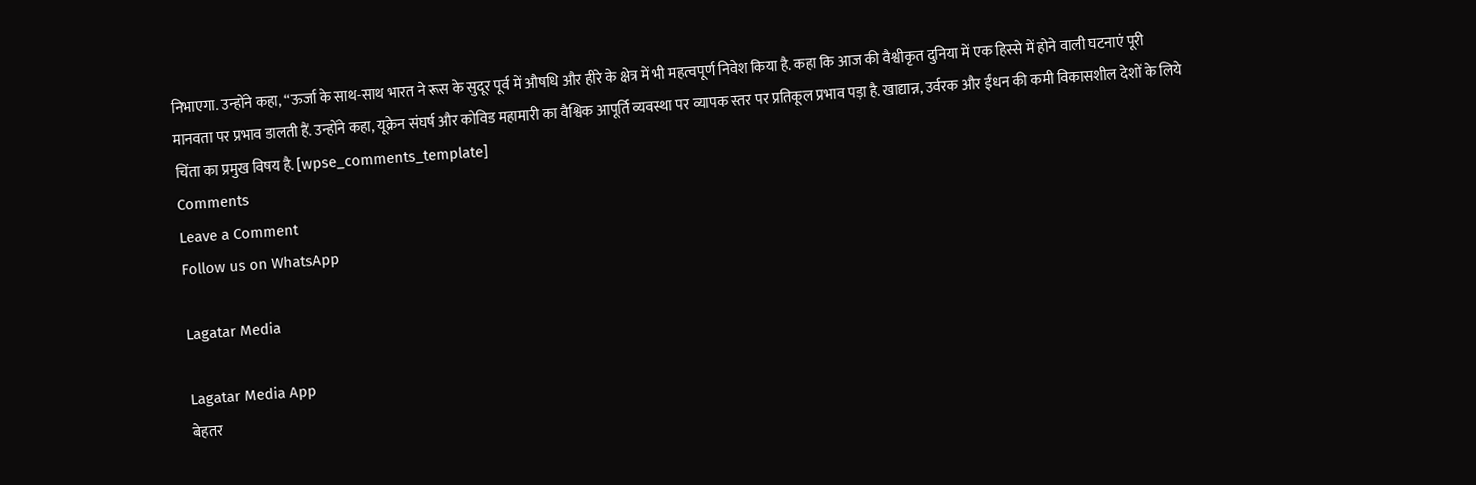निभाएगा. उन्होंने कहा, ‘‘ऊर्जा के साथ-साथ भारत ने रूस के सुदूर पूर्व में औषधि और हीरे के क्षेत्र में भी महत्वपूर्ण निवेश किया है. कहा कि आज की वैश्वीकृत दुनिया में एक हिस्से में होने वाली घटनाएं पूरी मानवता पर प्रभाव डालती हैं. उन्होंने कहा, यूक्रेन संघर्ष और कोविड महामारी का वैश्विक आपूर्ति व्यवस्था पर व्यापक स्तर पर प्रतिकूल प्रभाव पड़ा है. खाद्यान्न, उर्वरक और ईंधन की कमी विकासशील देशों के लिये चिंता का प्रमुख विषय है. [wpse_comments_template]
Comments
Leave a Comment
Follow us on WhatsApp

Lagatar Media

Lagatar Media App
बेहतर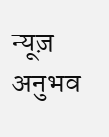न्यूज़ अनुभव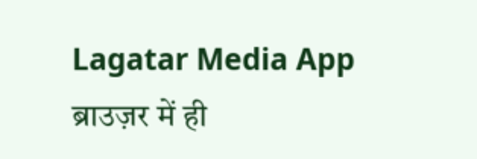Lagatar Media App
ब्राउज़र में ही